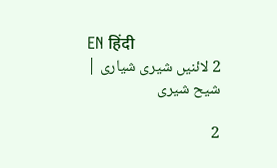EN हिंदी
2 لائنیں شیری شیاری | شیح شیری

2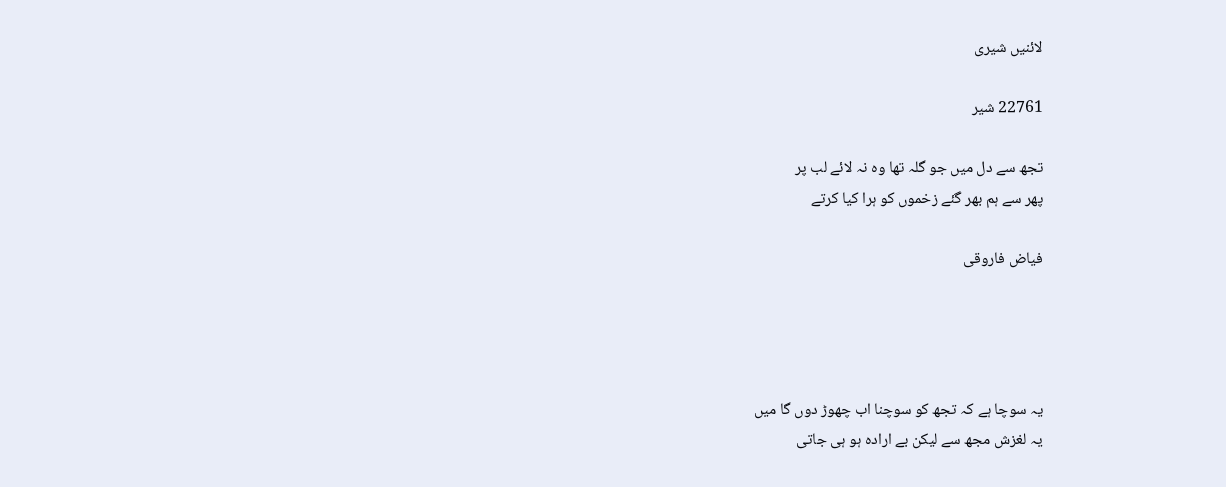لائنیں شیری

22761 شیر

تجھ سے دل میں جو گلہ تھا وہ نہ لائے لب پر
پھر سے ہم بھر گئے زخموں کو ہرا کیا کرتے

فیاض فاروقی




یہ سوچا ہے کہ تجھ کو سوچنا اب چھوڑ دوں گا میں
یہ لغزش مجھ سے لیکن بے ارادہ ہو ہی جاتی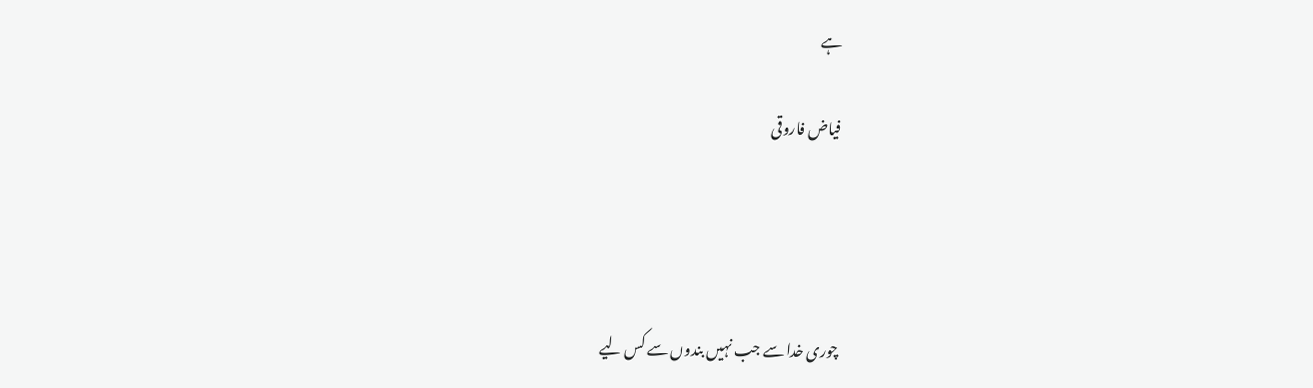ہے

فیاض فاروقی




چوری خدا سے جب نہیں بندوں سے کس لیے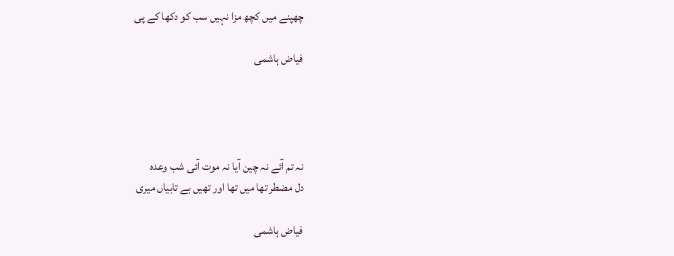چھپنے میں کچھ مزا نہیں سب کو دکھا کے پی

فیاض ہاشمی




نہ تم آئے نہ چین آیا نہ موت آئی شب وعدہ
دل مضطر تھا میں تھا اور تھیں بے تابیاں میری

فیاض ہاشمی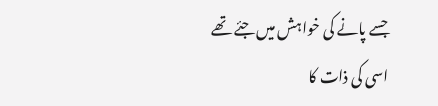جسے پانے کی خواہش میں جئے تھے
اسی کی ذات کا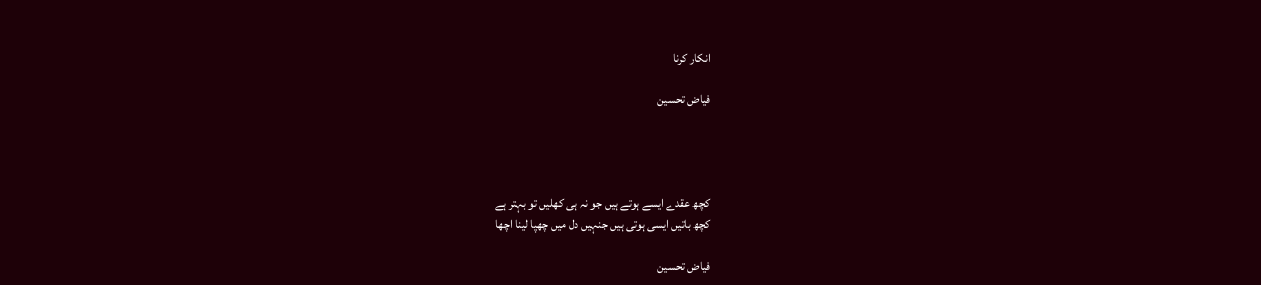انکار کرنا

فیاض تحسین




کچھ عقدے ایسے ہوتے ہیں جو نہ ہی کھلیں تو بہتر ہے
کچھ باتیں ایسی ہوتی ہیں جنہیں دل میں چھپا لینا اچھا

فیاض تحسین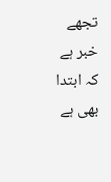تجھے خبر ہے کہ ابتدا بھی ہے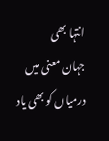انتہا بھی
جہان معنی میں درمیاں کو بھی یاد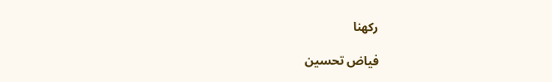رکھنا

فیاض تحسین